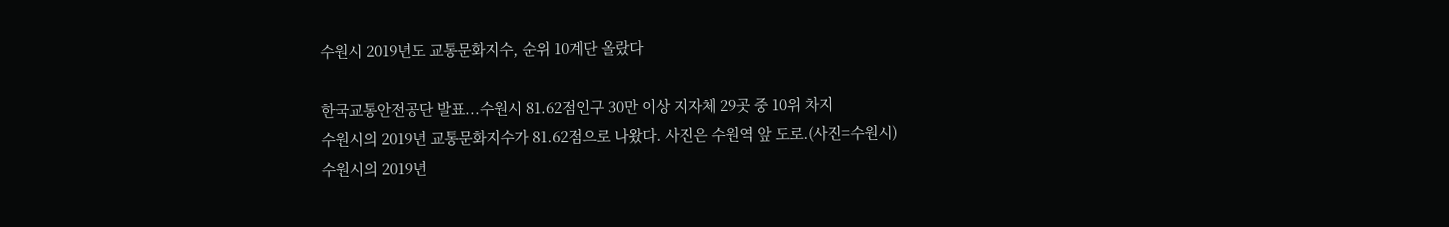수원시 2019년도 교통문화지수, 순위 10계단 올랐다

한국교통안전공단 발표...수원시 81.62점인구 30만 이상 지자체 29곳 중 10위 차지
수원시의 2019년 교통문화지수가 81.62점으로 나왔다. 사진은 수원역 앞 도로.(사진=수원시)
수원시의 2019년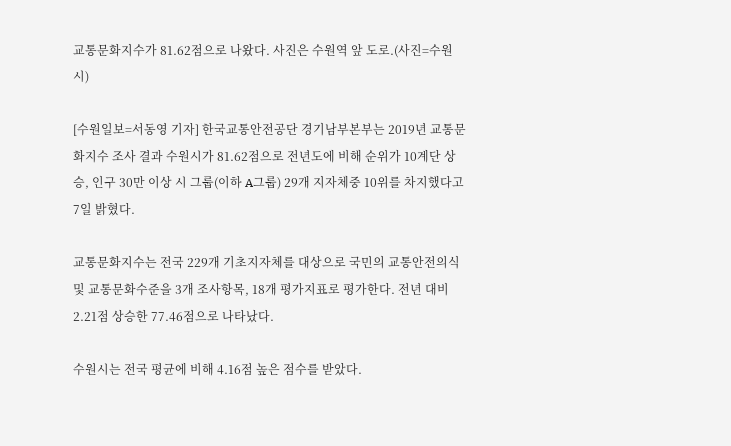교통문화지수가 81.62점으로 나왔다. 사진은 수원역 앞 도로.(사진=수원시)

[수원일보=서동영 기자] 한국교통안전공단 경기남부본부는 2019년 교통문화지수 조사 결과 수원시가 81.62점으로 전년도에 비해 순위가 10계단 상승, 인구 30만 이상 시 그룹(이하 A그룹) 29개 지자체중 10위를 차지했다고 7일 밝혔다.

교통문화지수는 전국 229개 기초지자체를 대상으로 국민의 교통안전의식 및 교통문화수준을 3개 조사항목, 18개 평가지표로 평가한다. 전년 대비 2.21점 상승한 77.46점으로 나타났다.

수원시는 전국 평균에 비해 4.16점 높은 점수를 받았다.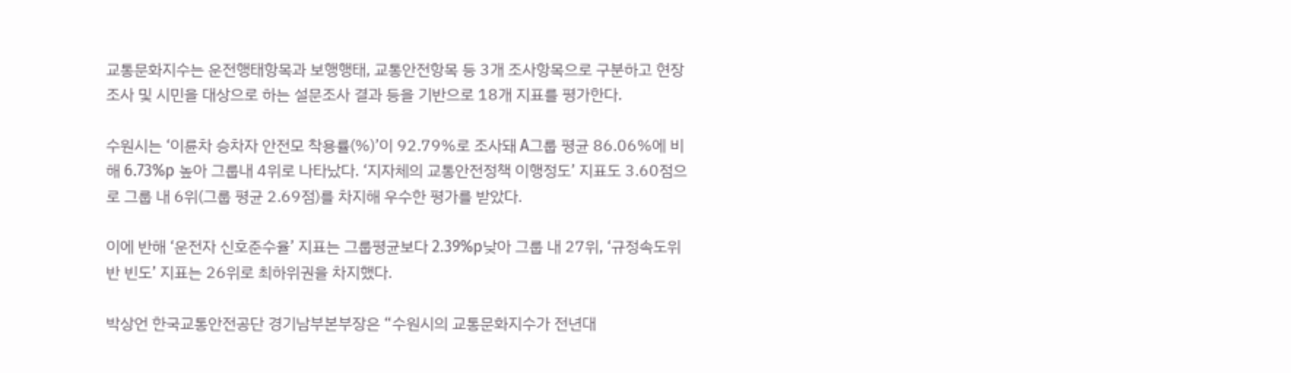교통문화지수는 운전행태항목과 보행행태, 교통안전항목 등 3개 조사항목으로 구분하고 현장조사 및 시민을 대상으로 하는 설문조사 결과 등을 기반으로 18개 지표를 평가한다.

수원시는 ‘이륜차 승차자 안전모 착용률(%)’이 92.79%로 조사돼 A그룹 평균 86.06%에 비해 6.73%p 높아 그룹내 4위로 나타났다. ‘지자체의 교통안전정책 이행정도’ 지표도 3.60점으로 그룹 내 6위(그룹 평균 2.69점)를 차지해 우수한 평가를 받았다.

이에 반해 ‘운전자 신호준수율’ 지표는 그룹평균보다 2.39%p낮아 그룹 내 27위, ‘규정속도위반 빈도’ 지표는 26위로 최하위권을 차지했다.

박상언 한국교통안전공단 경기남부본부장은 “수원시의 교통문화지수가 전년대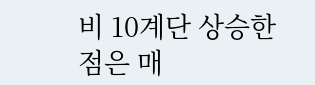비 10계단 상승한 점은 매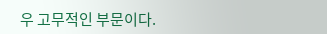우 고무적인 부문이다.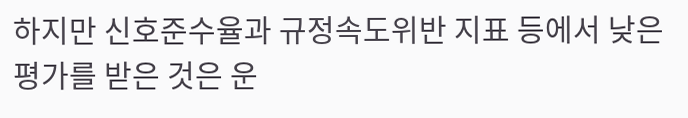하지만 신호준수율과 규정속도위반 지표 등에서 낮은 평가를 받은 것은 운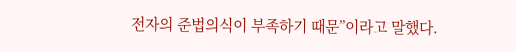전자의 준법의식이 부족하기 때문”이라고 말했다.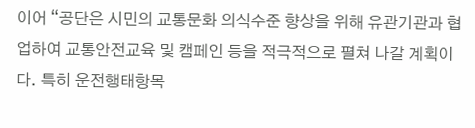이어 “공단은 시민의 교통문화 의식수준 향상을 위해 유관기관과 협업하여 교통안전교육 및 캠페인 등을 적극적으로 펼쳐 나갈 계획이다. 특히 운전행태항목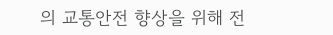의 교통안전 향상을 위해 전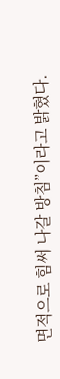면적으로 힘써 나갈 방침”이라고 밝혔다.